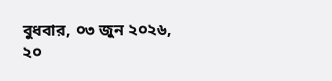বুধবার, ০৩ জুন ২০২৬, ২০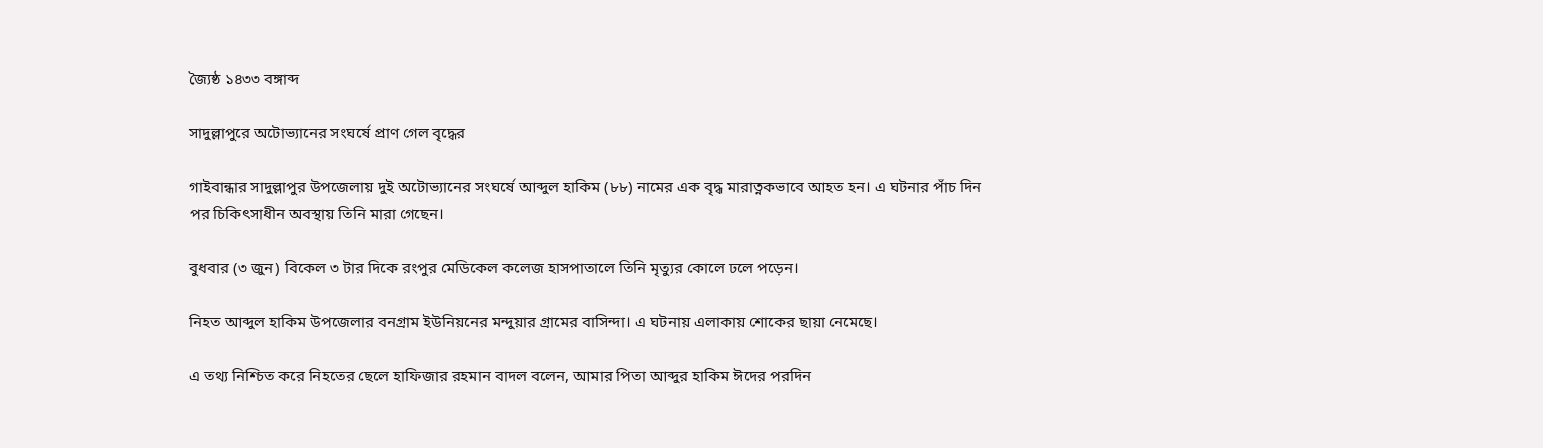জ্যৈষ্ঠ ১৪৩৩ বঙ্গাব্দ

সাদুল্লাপুরে অটোভ্যানের সংঘর্ষে প্রাণ গেল বৃদ্ধের

গাইবান্ধার সাদুল্লাপুর উপজেলায় দুই অটোভ্যানের সংঘর্ষে আব্দুল হাকিম (৮৮) নামের এক বৃদ্ধ মারাত্নকভাবে আহত হন। এ ঘটনার পাঁচ দিন পর চিকিৎসাধীন অবস্থায় তিনি মারা গেছেন।

বুধবার (৩ জুন) বিকেল ৩ টার দিকে রংপুর মেডিকেল কলেজ হাসপাতালে তিনি মৃত্যুর কোলে ঢলে পড়েন।

নিহত আব্দুল হাকিম উপজেলার বনগ্রাম ইউনিয়নের মন্দুয়ার গ্রামের বাসিন্দা। এ ঘটনায় এলাকায় শোকের ছায়া নেমেছে।

এ তথ্য নিশ্চিত করে নিহতের ছেলে হাফিজার রহমান বাদল বলেন, আমার পিতা আব্দুর হাকিম ঈদের পরদিন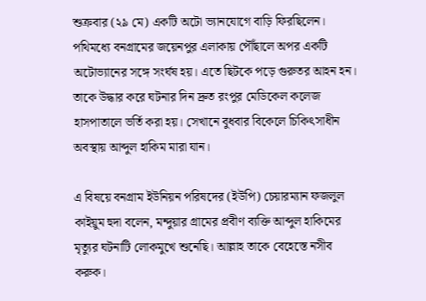শুক্রবার (২৯ মে) একটি অটো ভ্যানযোগে বাড়ি ফিরছিলেন। পথিমধ্যে বনগ্রামের জয়েনপুর এলাকায় পৌঁছালে অপর একটি অটোভ্যানের সঙ্গে সংর্ঘষ হয়। এতে ছিটকে পড়ে গুরুতর আহন হন। তাকে উদ্ধার করে ঘটনার দিন দ্রুত রংপুর মেডিকেল কলেজ হাসপাতালে ভর্তি করা হয়। সেখানে বুধবার বিকেলে চিকিৎসাধীন অবস্থায় আব্দুল হাকিম মারা যান।

এ বিষয়ে বনগ্রাম ইউনিয়ন পরিষদের (ইউপি) চেয়ারম্যান ফজলুল কাইয়ুম হুদা বলেন, মন্দুয়ার গ্রামের প্রবীণ ব্যক্তি আব্দুল হাকিমের মৃত্যুর ঘটনাটি লোকমুখে শুনেছি। আল্লাহ তাকে বেহেস্তে নসীব করুক।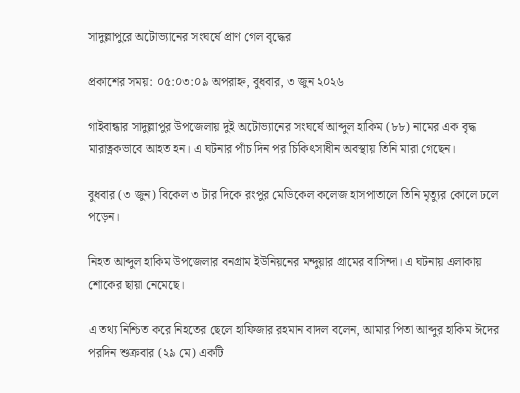সাদুল্লাপুরে অটোভ্যানের সংঘর্ষে প্রাণ গেল বৃদ্ধের

প্রকাশের সময়: ০৫:০৩:০৯ অপরাহ্ন, বুধবার, ৩ জুন ২০২৬

গাইবান্ধার সাদুল্লাপুর উপজেলায় দুই অটোভ্যানের সংঘর্ষে আব্দুল হাকিম (৮৮) নামের এক বৃদ্ধ মারাত্নকভাবে আহত হন। এ ঘটনার পাঁচ দিন পর চিকিৎসাধীন অবস্থায় তিনি মারা গেছেন।

বুধবার (৩ জুন) বিকেল ৩ টার দিকে রংপুর মেডিকেল কলেজ হাসপাতালে তিনি মৃত্যুর কোলে ঢলে পড়েন।

নিহত আব্দুল হাকিম উপজেলার বনগ্রাম ইউনিয়নের মন্দুয়ার গ্রামের বাসিন্দা। এ ঘটনায় এলাকায় শোকের ছায়া নেমেছে।

এ তথ্য নিশ্চিত করে নিহতের ছেলে হাফিজার রহমান বাদল বলেন, আমার পিতা আব্দুর হাকিম ঈদের পরদিন শুক্রবার (২৯ মে) একটি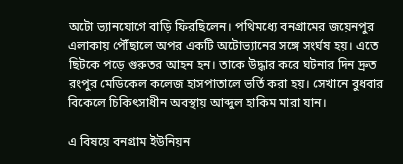অটো ভ্যানযোগে বাড়ি ফিরছিলেন। পথিমধ্যে বনগ্রামের জয়েনপুর এলাকায় পৌঁছালে অপর একটি অটোভ্যানের সঙ্গে সংর্ঘষ হয়। এতে ছিটকে পড়ে গুরুতর আহন হন। তাকে উদ্ধার করে ঘটনার দিন দ্রুত রংপুর মেডিকেল কলেজ হাসপাতালে ভর্তি করা হয়। সেখানে বুধবার বিকেলে চিকিৎসাধীন অবস্থায় আব্দুল হাকিম মারা যান।

এ বিষয়ে বনগ্রাম ইউনিয়ন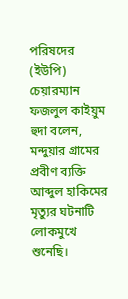পরিষদের (ইউপি) চেয়ারম্যান ফজলুল কাইয়ুম হুদা বলেন, মন্দুয়ার গ্রামের প্রবীণ ব্যক্তি আব্দুল হাকিমের মৃত্যুর ঘটনাটি লোকমুখে শুনেছি।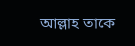আল্লাহ তাকে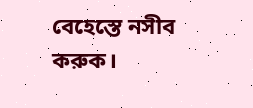বেহেস্তে নসীব করুক।